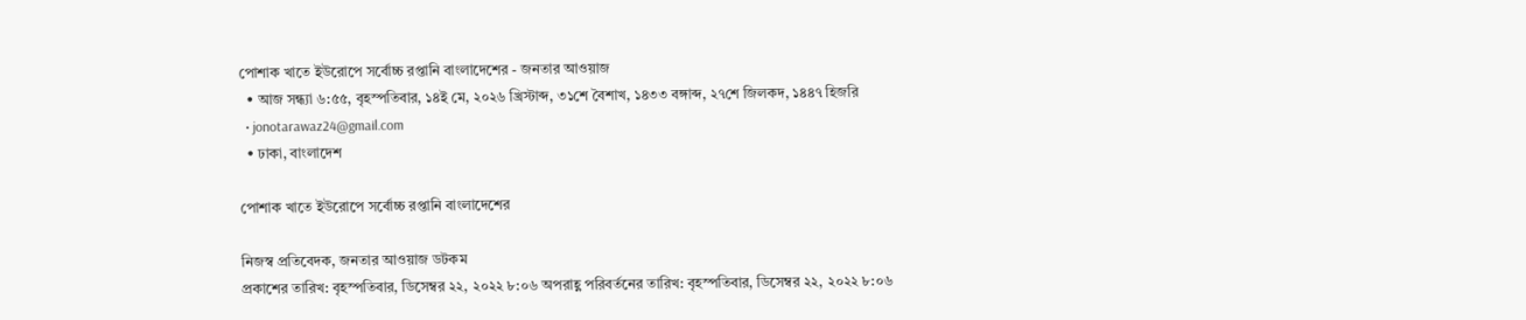পোশাক খাতে ইউরোপে সর্বোচ্চ রপ্তানি বাংলাদেশের - জনতার আওয়াজ
  • আজ সন্ধ্যা ৬:৫৫, বৃহস্পতিবার, ১৪ই মে, ২০২৬ খ্রিস্টাব্দ, ৩১শে বৈশাখ, ১৪৩৩ বঙ্গাব্দ, ২৭শে জিলকদ, ১৪৪৭ হিজরি
  • jonotarawaz24@gmail.com
  • ঢাকা, বাংলাদেশ

পোশাক খাতে ইউরোপে সর্বোচ্চ রপ্তানি বাংলাদেশের

নিজস্ব প্রতিবেদক, জনতার আওয়াজ ডটকম
প্রকাশের তারিখ: বৃহস্পতিবার, ডিসেম্বর ২২, ২০২২ ৮:০৬ অপরাহ্ণ পরিবর্তনের তারিখ: বৃহস্পতিবার, ডিসেম্বর ২২, ২০২২ ৮:০৬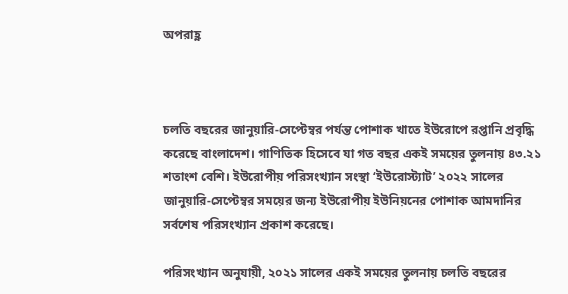অপরাহ্ণ



চলতি বছরের জানুয়ারি-সেপ্টেম্বর পর্যন্ত পোশাক খাতে ইউরোপে রপ্তানি প্রবৃদ্ধি করেছে বাংলাদেশ। গাণিতিক হিসেবে যা গত বছর একই সময়ের তুলনায় ৪৩.২১ শতাংশ বেশি। ইউরোপীয় পরিসংখ্যান সংস্থা ‘ইউরোস্ট্যাট’ ২০২২ সালের জানুয়ারি-সেপ্টেম্বর সময়ের জন্য ইউরোপীয় ইউনিয়নের পোশাক আমদানির সর্বশেষ পরিসংখ্যান প্রকাশ করেছে।

পরিসংখ্যান অনুযায়ী, ২০২১ সালের একই সময়ের তুলনায় চলতি বছরের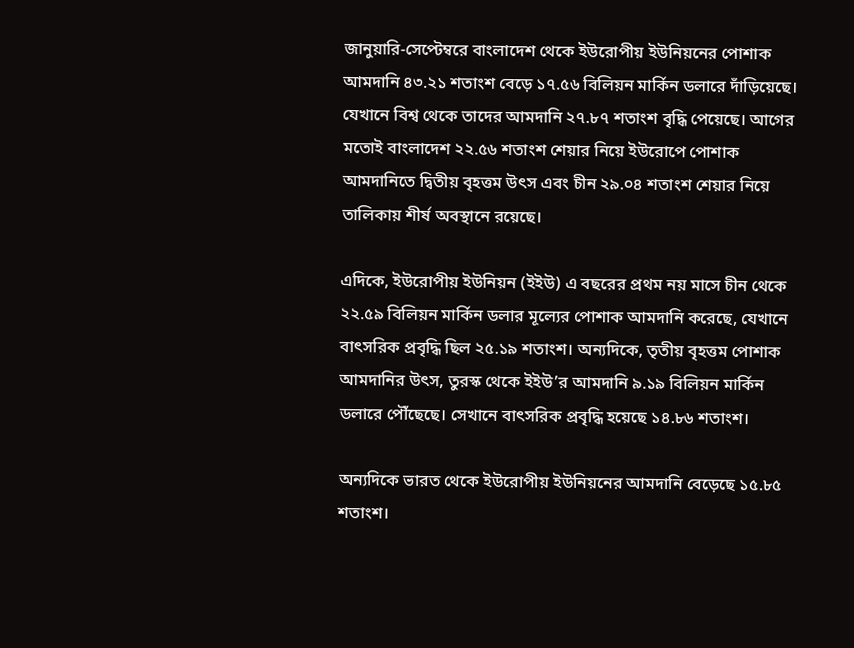জানুয়ারি-সেপ্টেম্বরে বাংলাদেশ থেকে ইউরোপীয় ইউনিয়নের পোশাক আমদানি ৪৩.২১ শতাংশ বেড়ে ১৭.৫৬ বিলিয়ন মার্কিন ডলারে দাঁড়িয়েছে। যেখানে বিশ্ব থেকে তাদের আমদানি ২৭.৮৭ শতাংশ বৃদ্ধি পেয়েছে। আগের মতোই বাংলাদেশ ২২.৫৬ শতাংশ শেয়ার নিয়ে ইউরোপে পোশাক আমদানিতে দ্বিতীয় বৃহত্তম উৎস এবং চীন ২৯.০৪ শতাংশ শেয়ার নিয়ে তালিকায় শীর্ষ অবস্থানে রয়েছে।

এদিকে, ইউরোপীয় ইউনিয়ন (ইইউ) এ বছরের প্রথম নয় মাসে চীন থেকে ২২.৫৯ বিলিয়ন মার্কিন ডলার মূল্যের পোশাক আমদানি করেছে, যেখানে বাৎসরিক প্রবৃদ্ধি ছিল ২৫.১৯ শতাংশ। অন্যদিকে, তৃতীয় বৃহত্তম পোশাক আমদানির উৎস, তুরস্ক থেকে ইইউ’র আমদানি ৯.১৯ বিলিয়ন মার্কিন ডলারে পৌঁছেছে। সেখানে বাৎসরিক প্রবৃদ্ধি হয়েছে ১৪.৮৬ শতাংশ।

অন্যদিকে ভারত থেকে ইউরোপীয় ইউনিয়নের আমদানি বেড়েছে ১৫.৮৫ শতাংশ।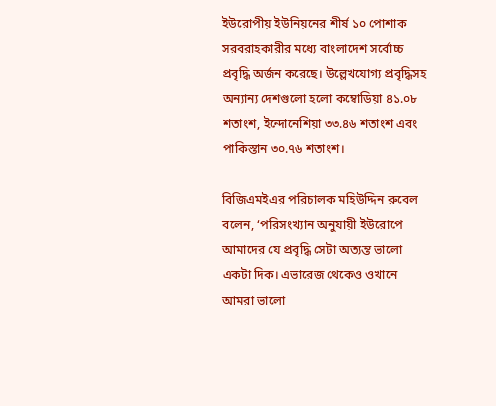ইউরোপীয় ইউনিয়নের শীর্ষ ১০ পোশাক সরবরাহকারীর মধ্যে বাংলাদেশ সর্বোচ্চ প্রবৃদ্ধি অর্জন করেছে। উল্লেখযোগ্য প্রবৃদ্ধিসহ অন্যান্য দেশগুলো হলো কম্বোডিয়া ৪১.০৮ শতাংশ, ইন্দোনেশিয়া ৩৩.৪৬ শতাংশ এবং পাকিস্তান ৩০.৭৬ শতাংশ।

বিজিএমইএর পরিচালক মহিউদ্দিন রুবেল বলেন, ‘পরিসংখ্যান অনুযায়ী ইউরোপে আমাদের যে প্রবৃদ্ধি সেটা অত্যন্ত ভালো একটা দিক। এভারেজ থেকেও ওখানে আমরা ভালো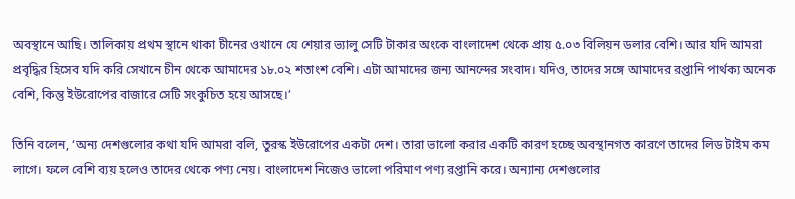অবস্থানে আছি। তালিকায় প্রথম স্থানে থাকা চীনের ওখানে যে শেয়ার ভ্যালু সেটি টাকার অংকে বাংলাদেশ থেকে প্রায় ৫.০৩ বিলিয়ন ডলার বেশি। আর যদি আমরা প্রবৃদ্ধির হিসেব যদি করি সেখানে চীন থেকে আমাদের ১৮.০২ শতাংশ বেশি। এটা আমাদের জন্য আনন্দের সংবাদ। যদিও, তাদের সঙ্গে আমাদের রপ্তানি পার্থক্য অনেক বেশি, কিন্তু ইউরোপের বাজারে সেটি সংকুচিত হয়ে আসছে।’

তিনি বলেন, ‘অন্য দেশগুলোর কথা যদি আমরা বলি, তুরস্ক ইউরোপের একটা দেশ। তারা ভালো করার একটি কারণ হচ্ছে অবস্থানগত কারণে তাদের লিড টাইম কম লাগে। ফলে বেশি ব্যয় হলেও তাদের থেকে পণ্য নেয়। বাংলাদেশ নিজেও ভালো পরিমাণ পণ্য রপ্তানি করে। অন্যান্য দেশগুলোর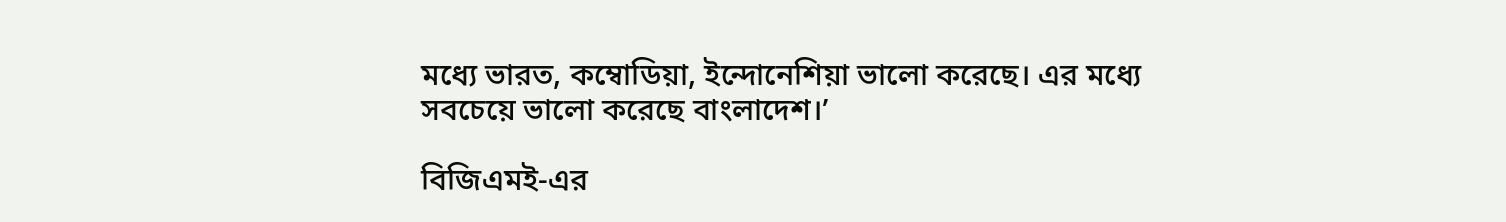মধ্যে ভারত, কম্বোডিয়া, ইন্দোনেশিয়া ভালো করেছে। এর মধ্যে সবচেয়ে ভালো করেছে বাংলাদেশ।’

বিজিএমই-এর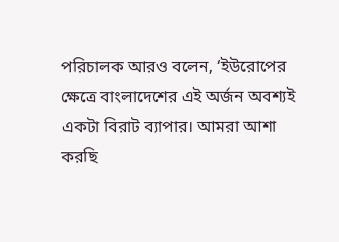পরিচালক আরও বলেন, ‘ইউরোপের ক্ষেত্রে বাংলাদেশের এই অর্জন অবশ্যই একটা বিরাট ব্যাপার। আমরা আশা করছি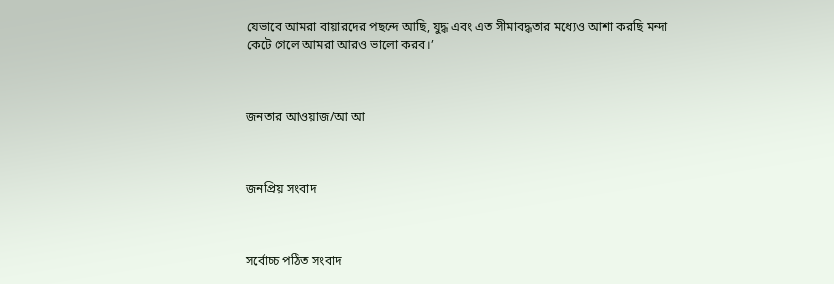যেভাবে আমরা বায়ারদের পছন্দে আছি, যুদ্ধ এবং এত সীমাবদ্ধতার মধ্যেও আশা করছি মন্দা কেটে গেলে আমরা আরও ভালো করব।’



জনতার আওয়াজ/আ আ



জনপ্রিয় সংবাদ



সর্বোচ্চ পঠিত সংবাদ